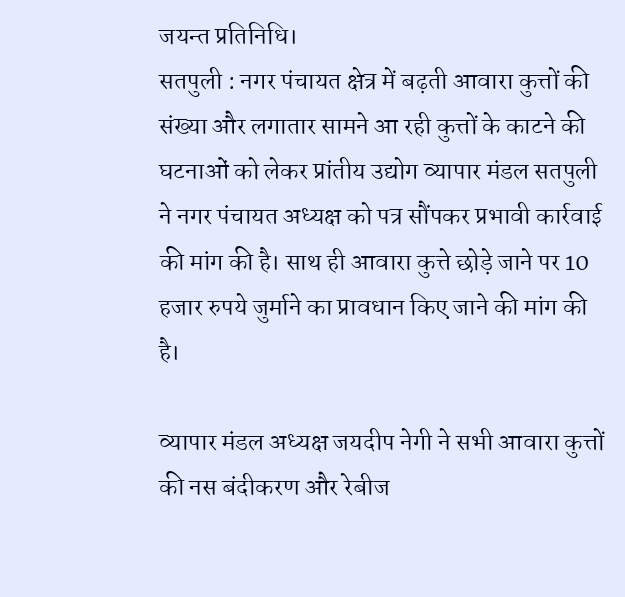जयन्त प्रतिनिधि।
सतपुली : नगर पंचायत क्षेत्र में बढ़ती आवारा कुत्तों की संख्या और लगातार सामने आ रही कुत्तों के काटने की घटनाओं को लेकर प्रांतीय उद्योग व्यापार मंडल सतपुली ने नगर पंचायत अध्यक्ष को पत्र सौंपकर प्रभावी कार्रवाई की मांग की है। साथ ही आवारा कुत्ते छोड़े जाने पर 10 हजार रुपये जुर्माने का प्रावधान किए जाने की मांग की है।

व्यापार मंडल अध्यक्ष जयदीप नेगी ने सभी आवारा कुत्तों की नस बंदीकरण और रेबीज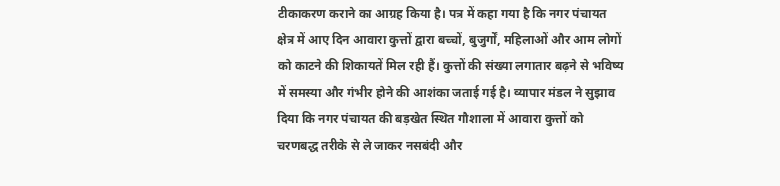टीकाकरण कराने का आग्रह किया है। पत्र में कहा गया है कि नगर पंचायत क्षेत्र में आए दिन आवारा कुत्तों द्वारा बच्चों, बुजुर्गों, महिलाओं और आम लोगों को काटने की शिकायतें मिल रही हैं। कुत्तों की संख्या लगातार बढ़ने से भविष्य में समस्या और गंभीर होने की आशंका जताई गई है। व्यापार मंडल ने सुझाव दिया कि नगर पंचायत की बड़खेत स्थित गौशाला में आवारा कुत्तों को चरणबद्ध तरीके से ले जाकर नसबंदी और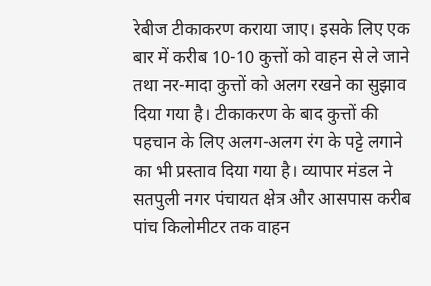रेबीज टीकाकरण कराया जाए। इसके लिए एक बार में करीब 10-10 कुत्तों को वाहन से ले जाने तथा नर-मादा कुत्तों को अलग रखने का सुझाव दिया गया है। टीकाकरण के बाद कुत्तों की पहचान के लिए अलग-अलग रंग के पट्टे लगाने का भी प्रस्ताव दिया गया है। व्यापार मंडल ने सतपुली नगर पंचायत क्षेत्र और आसपास करीब पांच किलोमीटर तक वाहन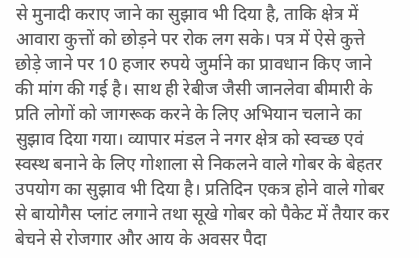से मुनादी कराए जाने का सुझाव भी दिया है, ताकि क्षेत्र में आवारा कुत्तों को छोड़ने पर रोक लग सके। पत्र में ऐसे कुत्ते छोड़े जाने पर 10 हजार रुपये जुर्माने का प्रावधान किए जाने की मांग की गई है। साथ ही रेबीज जैसी जानलेवा बीमारी के प्रति लोगों को जागरूक करने के लिए अभियान चलाने का सुझाव दिया गया। व्यापार मंडल ने नगर क्षेत्र को स्वच्छ एवं स्वस्थ बनाने के लिए गोशाला से निकलने वाले गोबर के बेहतर उपयोग का सुझाव भी दिया है। प्रतिदिन एकत्र होने वाले गोबर से बायोगैस प्लांट लगाने तथा सूखे गोबर को पैकेट में तैयार कर बेचने से रोजगार और आय के अवसर पैदा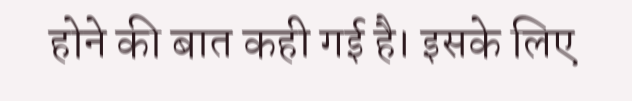होने की बात कही गई है। इसके लिए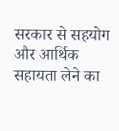सरकार से सहयोग और आर्थिक सहायता लेने का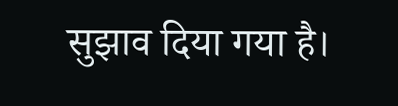सुझाव दिया गया है।